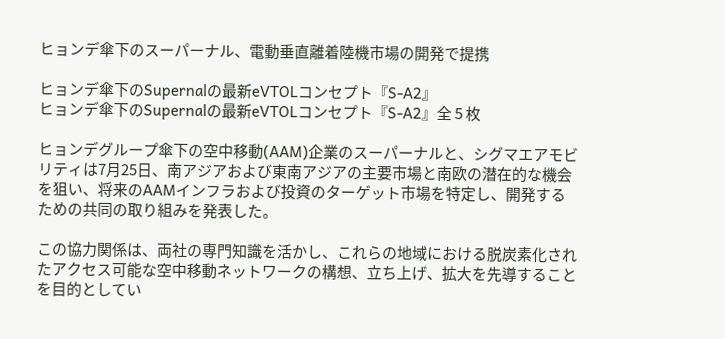ヒョンデ傘下のスーパーナル、電動垂直離着陸機市場の開発で提携

ヒョンデ傘下のSupernalの最新eVTOLコンセプト『S-A2』
ヒョンデ傘下のSupernalの最新eVTOLコンセプト『S-A2』全 5 枚

ヒョンデグループ傘下の空中移動(AAM)企業のスーパーナルと、シグマエアモビリティは7月25日、南アジアおよび東南アジアの主要市場と南欧の潜在的な機会を狙い、将来のAAMインフラおよび投資のターゲット市場を特定し、開発するための共同の取り組みを発表した。

この協力関係は、両社の専門知識を活かし、これらの地域における脱炭素化されたアクセス可能な空中移動ネットワークの構想、立ち上げ、拡大を先導することを目的としてい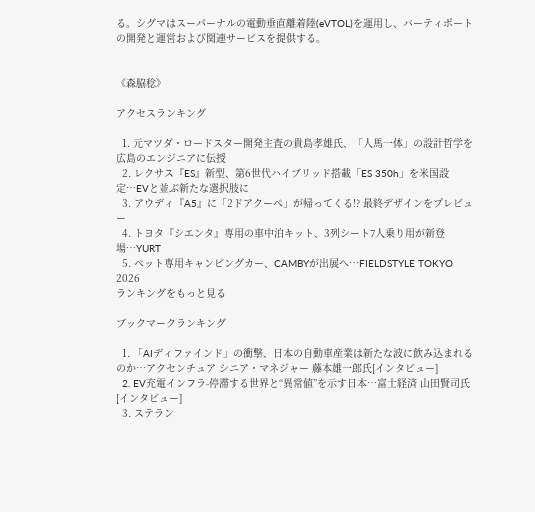る。シグマはスーパーナルの電動垂直離着陸(eVTOL)を運用し、バーティポートの開発と運営および関連サービスを提供する。


《森脇稔》

アクセスランキング

  1. 元マツダ・ロードスター開発主査の貴島孝雄氏、「人馬一体」の設計哲学を広島のエンジニアに伝授
  2. レクサス『ES』新型、第6世代ハイブリッド搭載「ES 350h」を米国設定…EVと並ぶ新たな選択肢に
  3. アウディ『A5』に「2ドアクーペ」が帰ってくる!? 最終デザインをプレビュー
  4. トヨタ『シエンタ』専用の車中泊キット、3列シート7人乗り用が新登場…YURT
  5. ペット専用キャンピングカー、CAMBYが出展へ…FIELDSTYLE TOKYO 2026
ランキングをもっと見る

ブックマークランキング

  1. 「AIディファインド」の衝撃、日本の自動車産業は新たな波に飲み込まれるのか…アクセンチュア シニア・マネジャー 藤本雄一郎氏[インタビュー]
  2. EV充電インフラ-停滞する世界と“異常値”を示す日本…富士経済 山田賢司氏[インタビュー]
  3. ステラン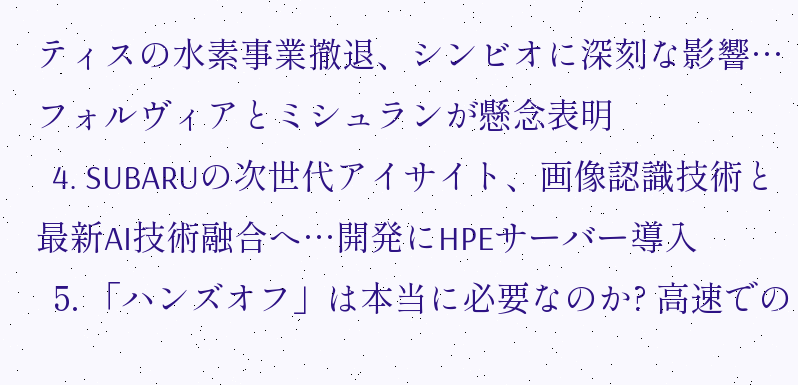ティスの水素事業撤退、シンビオに深刻な影響…フォルヴィアとミシュランが懸念表明
  4. SUBARUの次世代アイサイト、画像認識技術と最新AI技術融合へ…開発にHPEサーバー導入
  5. 「ハンズオフ」は本当に必要なのか? 高速での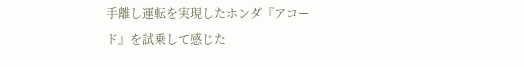手離し運転を実現したホンダ『アコード』を試乗して感じた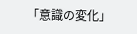「意識の変化」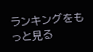ランキングをもっと見る